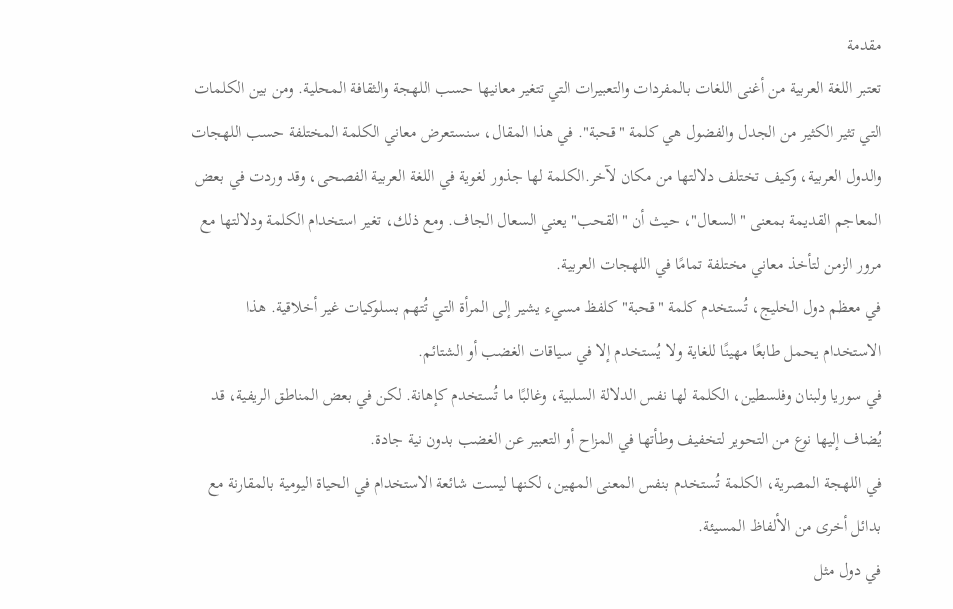مقدمة
تعتبر اللغة العربية من أغنى اللغات بالمفردات والتعبيرات التي تتغير معانيها حسب اللهجة والثقافة المحلية. ومن بين الكلمات التي تثير الكثير من الجدل والفضول هي كلمة "قحبة". في هذا المقال، سنستعرض معاني الكلمة المختلفة حسب اللهجات والدول العربية، وكيف تختلف دلالتها من مكان لآخر.الكلمة لها جذور لغوية في اللغة العربية الفصحى، وقد وردت في بعض المعاجم القديمة بمعنى "السعال"، حيث أن "القحب" يعني السعال الجاف. ومع ذلك، تغير استخدام الكلمة ودلالتها مع مرور الزمن لتأخذ معاني مختلفة تمامًا في اللهجات العربية.
في معظم دول الخليج، تُستخدم كلمة "قحبة" كلفظ مسيء يشير إلى المرأة التي تُتهم بسلوكيات غير أخلاقية. هذا الاستخدام يحمل طابعًا مهينًا للغاية ولا يُستخدم إلا في سياقات الغضب أو الشتائم.
في سوريا ولبنان وفلسطين، الكلمة لها نفس الدلالة السلبية، وغالبًا ما تُستخدم كإهانة. لكن في بعض المناطق الريفية، قد يُضاف إليها نوع من التحوير لتخفيف وطأتها في المزاح أو التعبير عن الغضب بدون نية جادة.
في اللهجة المصرية، الكلمة تُستخدم بنفس المعنى المهين، لكنها ليست شائعة الاستخدام في الحياة اليومية بالمقارنة مع بدائل أخرى من الألفاظ المسيئة.
في دول مثل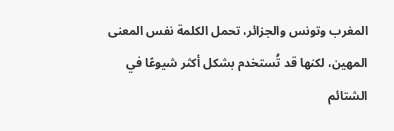المغرب وتونس والجزائر، تحمل الكلمة نفس المعنى المهين، لكنها قد تُستخدم بشكل أكثر شيوعًا في الشتائم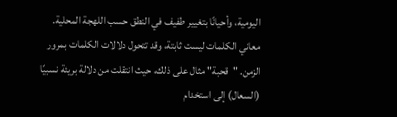اليومية، وأحيانًا بتغيير طفيف في النطق حسب اللهجة المحلية.
معاني الكلمات ليست ثابتة، وقد تتحول دلالات الكلمات بمرور الزمن. "قحبة" مثال على ذلك، حيث انتقلت من دلالة بريئة نسبيًا (السعال) إلى استخدام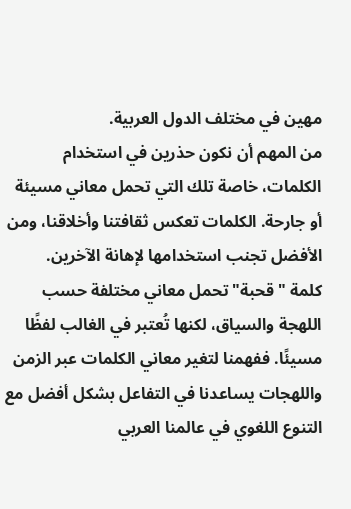مهين في مختلف الدول العربية.
من المهم أن نكون حذرين في استخدام الكلمات، خاصة تلك التي تحمل معاني مسيئة أو جارحة. الكلمات تعكس ثقافتنا وأخلاقنا، ومن الأفضل تجنب استخدامها لإهانة الآخرين.
كلمة "قحبة" تحمل معاني مختلفة حسب اللهجة والسياق، لكنها تُعتبر في الغالب لفظًا مسيئًا. ففهمنا لتغير معاني الكلمات عبر الزمن واللهجات يساعدنا في التفاعل بشكل أفضل مع التنوع اللغوي في عالمنا العربي